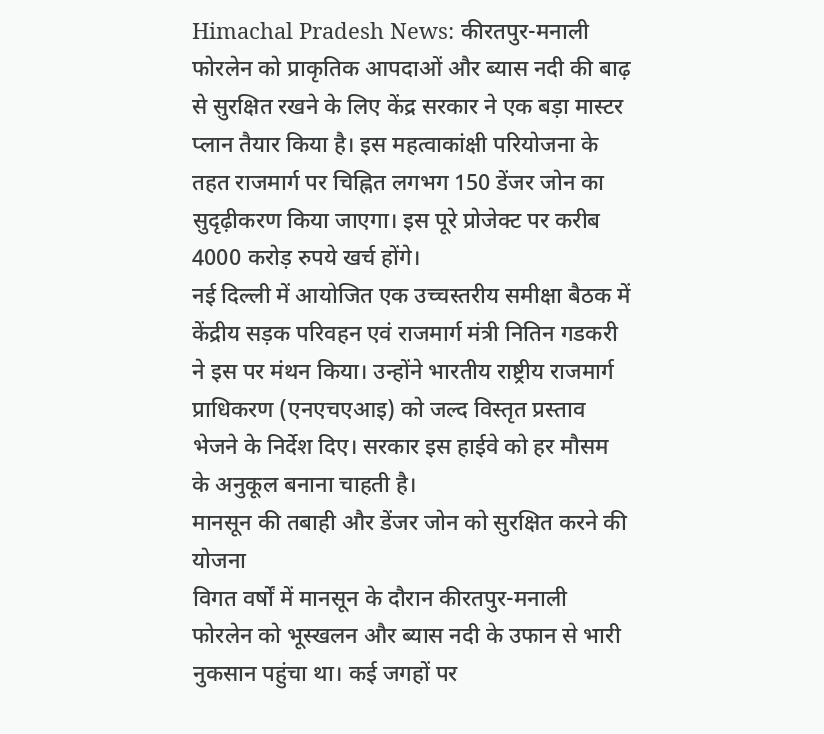Himachal Pradesh News: कीरतपुर-मनाली फोरलेन को प्राकृतिक आपदाओं और ब्यास नदी की बाढ़ से सुरक्षित रखने के लिए केंद्र सरकार ने एक बड़ा मास्टर प्लान तैयार किया है। इस महत्वाकांक्षी परियोजना के तहत राजमार्ग पर चिह्नित लगभग 150 डेंजर जोन का सुदृढ़ीकरण किया जाएगा। इस पूरे प्रोजेक्ट पर करीब 4000 करोड़ रुपये खर्च होंगे।
नई दिल्ली में आयोजित एक उच्चस्तरीय समीक्षा बैठक में केंद्रीय सड़क परिवहन एवं राजमार्ग मंत्री नितिन गडकरी ने इस पर मंथन किया। उन्होंने भारतीय राष्ट्रीय राजमार्ग प्राधिकरण (एनएचएआइ) को जल्द विस्तृत प्रस्ताव भेजने के निर्देश दिए। सरकार इस हाईवे को हर मौसम के अनुकूल बनाना चाहती है।
मानसून की तबाही और डेंजर जोन को सुरक्षित करने की योजना
विगत वर्षों में मानसून के दौरान कीरतपुर-मनाली फोरलेन को भूस्खलन और ब्यास नदी के उफान से भारी नुकसान पहुंचा था। कई जगहों पर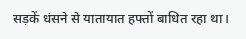सड़कें धंसने से यातायात हफ्तों बाधित रहा था।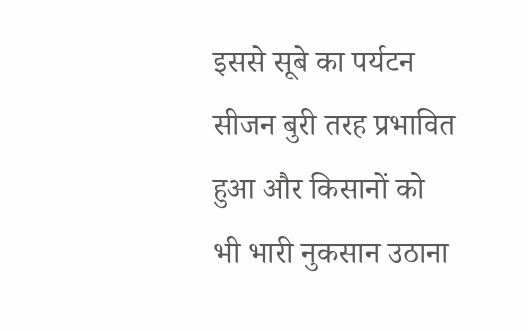इससे सूबे का पर्यटन सीजन बुरी तरह प्रभावित हुआ और किसानों को भी भारी नुकसान उठाना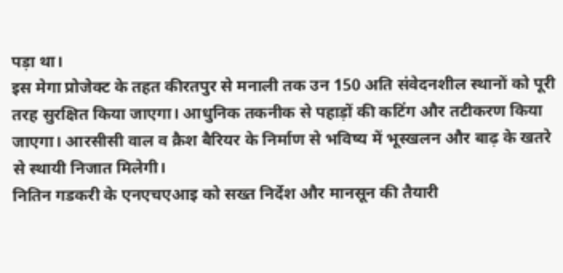पड़ा था।
इस मेगा प्रोजेक्ट के तहत कीरतपुर से मनाली तक उन 150 अति संवेदनशील स्थानों को पूरी तरह सुरक्षित किया जाएगा। आधुनिक तकनीक से पहाड़ों की कटिंग और तटीकरण किया जाएगा। आरसीसी वाल व क्रैश बैरियर के निर्माण से भविष्य में भूस्खलन और बाढ़ के खतरे से स्थायी निजात मिलेगी।
नितिन गडकरी के एनएचएआइ को सख्त निर्देश और मानसून की तैयारी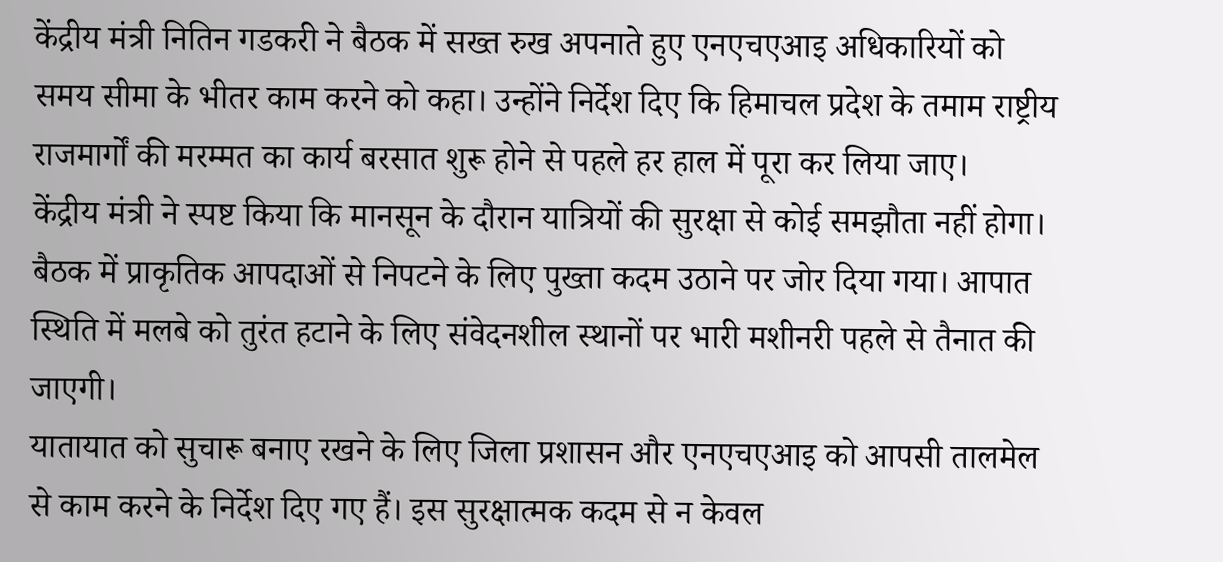केंद्रीय मंत्री नितिन गडकरी ने बैठक में सख्त रुख अपनाते हुए एनएचएआइ अधिकारियों को समय सीमा के भीतर काम करने को कहा। उन्होंने निर्देश दिए कि हिमाचल प्रदेश के तमाम राष्ट्रीय राजमार्गों की मरम्मत का कार्य बरसात शुरू होने से पहले हर हाल में पूरा कर लिया जाए।
केंद्रीय मंत्री ने स्पष्ट किया कि मानसून के दौरान यात्रियों की सुरक्षा से कोई समझौता नहीं होगा। बैठक में प्राकृतिक आपदाओं से निपटने के लिए पुख्ता कदम उठाने पर जोर दिया गया। आपात स्थिति में मलबे को तुरंत हटाने के लिए संवेदनशील स्थानों पर भारी मशीनरी पहले से तैनात की जाएगी।
यातायात को सुचारू बनाए रखने के लिए जिला प्रशासन और एनएचएआइ को आपसी तालमेल से काम करने के निर्देश दिए गए हैं। इस सुरक्षात्मक कदम से न केवल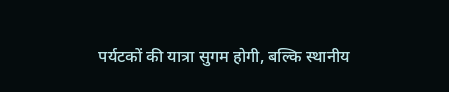पर्यटकों की यात्रा सुगम होगी, बल्कि स्थानीय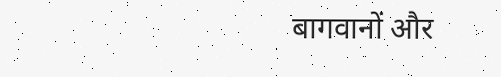बागवानों और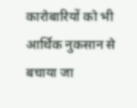कारोबारियों को भी आर्थिक नुकसान से बचाया जा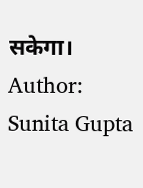सकेगा।
Author: Sunita Gupta